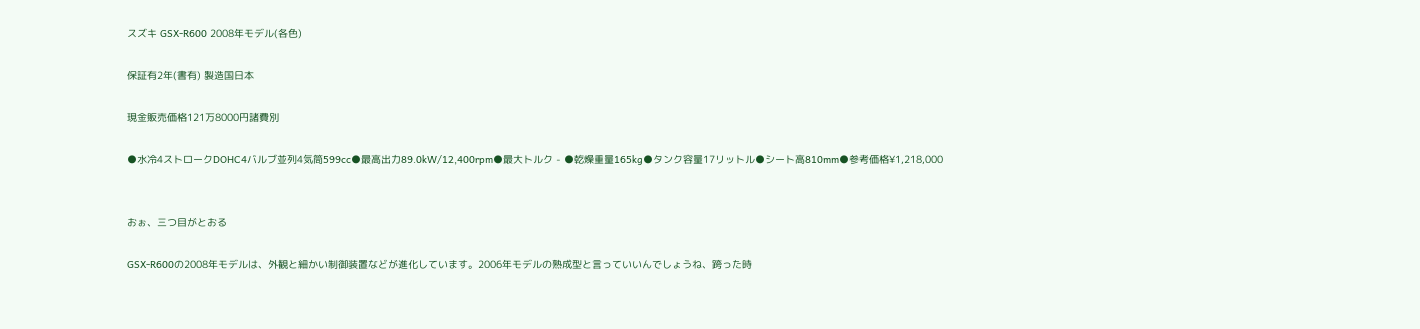スズキ GSX-R600 2008年モデル(各色)

保証有2年(書有) 製造国日本

現金販売価格121万8000円諸費別

●水冷4ストロークDOHC4バルブ並列4気筒599cc●最高出力89.0kW/12,400rpm●最大トルク - ●乾燥重量165kg●タンク容量17リットル●シート高810mm●参考価格¥1,218,000


おぉ、三つ目がとおる

GSX-R600の2008年モデルは、外観と細かい制御装置などが進化しています。2006年モデルの熟成型と言っていいんでしょうね、跨った時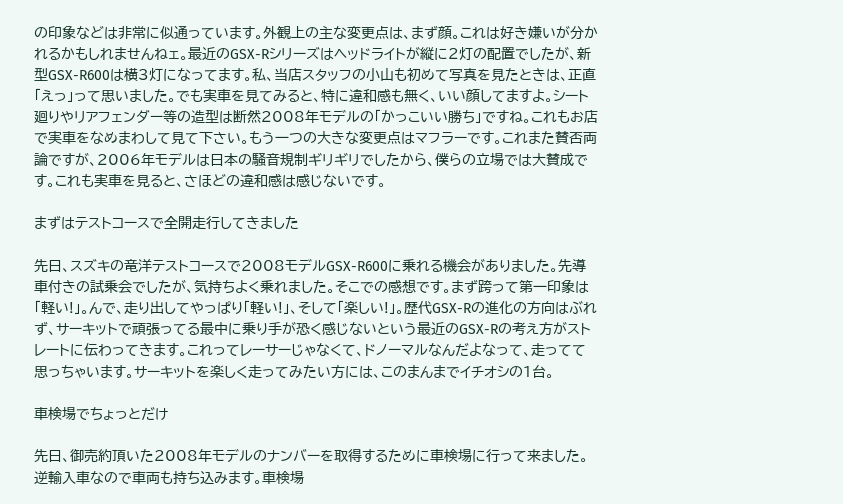の印象などは非常に似通っています。外観上の主な変更点は、まず顔。これは好き嫌いが分かれるかもしれませんねェ。最近のGSX-Rシリーズはヘッドライトが縦に2灯の配置でしたが、新型GSX-R600は横3灯になってます。私、当店スタッフの小山も初めて写真を見たときは、正直「えっ」って思いました。でも実車を見てみると、特に違和感も無く、いい顔してますよ。シート廻りやリアフェンダー等の造型は断然2008年モデルの「かっこいい勝ち」ですね。これもお店で実車をなめまわして見て下さい。もう一つの大きな変更点はマフラーです。これまた賛否両論ですが、2006年モデルは日本の騒音規制ギリギリでしたから、僕らの立場では大賛成です。これも実車を見ると、さほどの違和感は感じないです。

まずはテストコースで全開走行してきました

先日、スズキの竜洋テストコースで2008モデルGSX-R600に乗れる機会がありました。先導車付きの試乗会でしたが、気持ちよく乗れました。そこでの感想です。まず跨って第一印象は「軽い!」。んで、走り出してやっぱり「軽い!」、そして「楽しい!」。歴代GSX-Rの進化の方向はぶれず、サーキットで頑張ってる最中に乗り手が恐く感じないという最近のGSX-Rの考え方がストレートに伝わってきます。これってレーサーじゃなくて、ドノーマルなんだよなって、走ってて思っちゃいます。サーキットを楽しく走ってみたい方には、このまんまでイチオシの1台。

車検場でちょっとだけ

先日、御売約頂いた2008年モデルのナンバーを取得するために車検場に行って来ました。逆輸入車なので車両も持ち込みます。車検場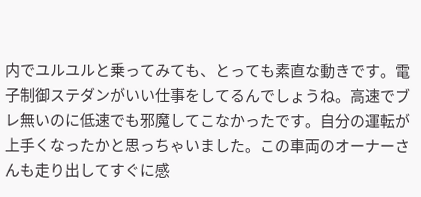内でユルユルと乗ってみても、とっても素直な動きです。電子制御ステダンがいい仕事をしてるんでしょうね。高速でブレ無いのに低速でも邪魔してこなかったです。自分の運転が上手くなったかと思っちゃいました。この車両のオーナーさんも走り出してすぐに感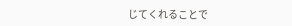じてくれることで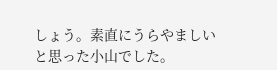しょう。素直にうらやましいと思った小山でした。